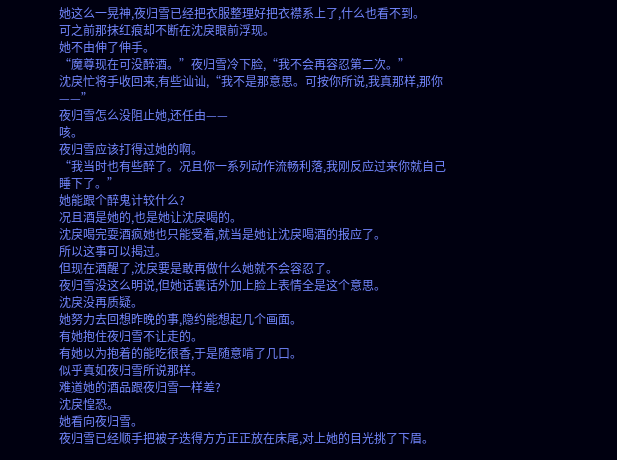她这么一晃神,夜归雪已经把衣服整理好把衣襟系上了,什么也看不到。
可之前那抹红痕却不断在沈戾眼前浮现。
她不由伸了伸手。
“魔尊现在可没醉酒。”夜归雪冷下脸,“我不会再容忍第二次。”
沈戾忙将手收回来,有些讪讪,“我不是那意思。可按你所说,我真那样,那你——”
夜归雪怎么没阻止她,还任由——
咳。
夜归雪应该打得过她的啊。
“我当时也有些醉了。况且你一系列动作流畅利落,我刚反应过来你就自己睡下了。”
她能跟个醉鬼计较什么?
况且酒是她的,也是她让沈戾喝的。
沈戾喝完耍酒疯她也只能受着,就当是她让沈戾喝酒的报应了。
所以这事可以揭过。
但现在酒醒了,沈戾要是敢再做什么她就不会容忍了。
夜归雪没这么明说,但她话裏话外加上脸上表情全是这个意思。
沈戾没再质疑。
她努力去回想昨晚的事,隐约能想起几个画面。
有她抱住夜归雪不让走的。
有她以为抱着的能吃很香,于是随意啃了几口。
似乎真如夜归雪所说那样。
难道她的酒品跟夜归雪一样差?
沈戾惶恐。
她看向夜归雪。
夜归雪已经顺手把被子迭得方方正正放在床尾,对上她的目光挑了下眉。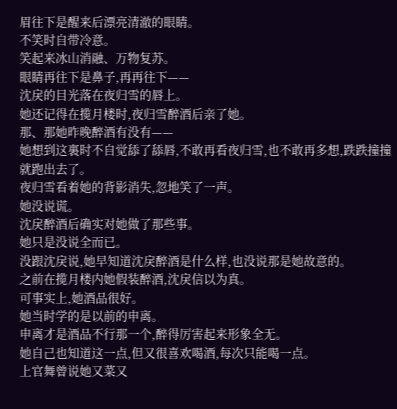眉往下是醒来后漂亮清澈的眼睛。
不笑时自带冷意。
笑起来冰山消融、万物复苏。
眼睛再往下是鼻子,再再往下——
沈戾的目光落在夜归雪的唇上。
她还记得在揽月楼时,夜归雪醉酒后亲了她。
那、那她昨晚醉酒有没有——
她想到这裏时不自觉舔了舔唇,不敢再看夜归雪,也不敢再多想,跌跌撞撞就跑出去了。
夜归雪看着她的背影消失,忽地笑了一声。
她没说谎。
沈戾醉酒后确实对她做了那些事。
她只是没说全而已。
没跟沈戾说,她早知道沈戾醉酒是什么样,也没说那是她故意的。
之前在揽月楼内她假装醉酒,沈戾信以为真。
可事实上,她酒品很好。
她当时学的是以前的申离。
申离才是酒品不行那一个,醉得厉害起来形象全无。
她自己也知道这一点,但又很喜欢喝酒,每次只能喝一点。
上官舞曾说她又菜又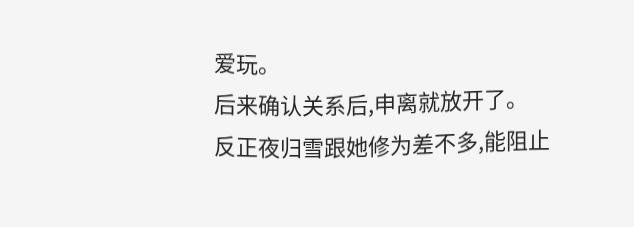爱玩。
后来确认关系后,申离就放开了。
反正夜归雪跟她修为差不多,能阻止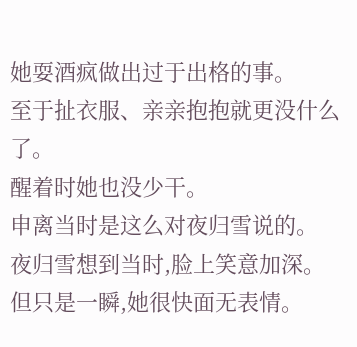她耍酒疯做出过于出格的事。
至于扯衣服、亲亲抱抱就更没什么了。
醒着时她也没少干。
申离当时是这么对夜归雪说的。
夜归雪想到当时,脸上笑意加深。
但只是一瞬,她很快面无表情。